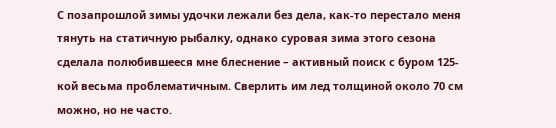С позапрошлой зимы удочки лежали без дела, как-то перестало меня тянуть на статичную рыбалку, однако суровая зима этого сезона сделала полюбившееся мне блеснение – активный поиск с буром 125-кой весьма проблематичным. Сверлить им лед толщиной около 70 см можно, но не часто.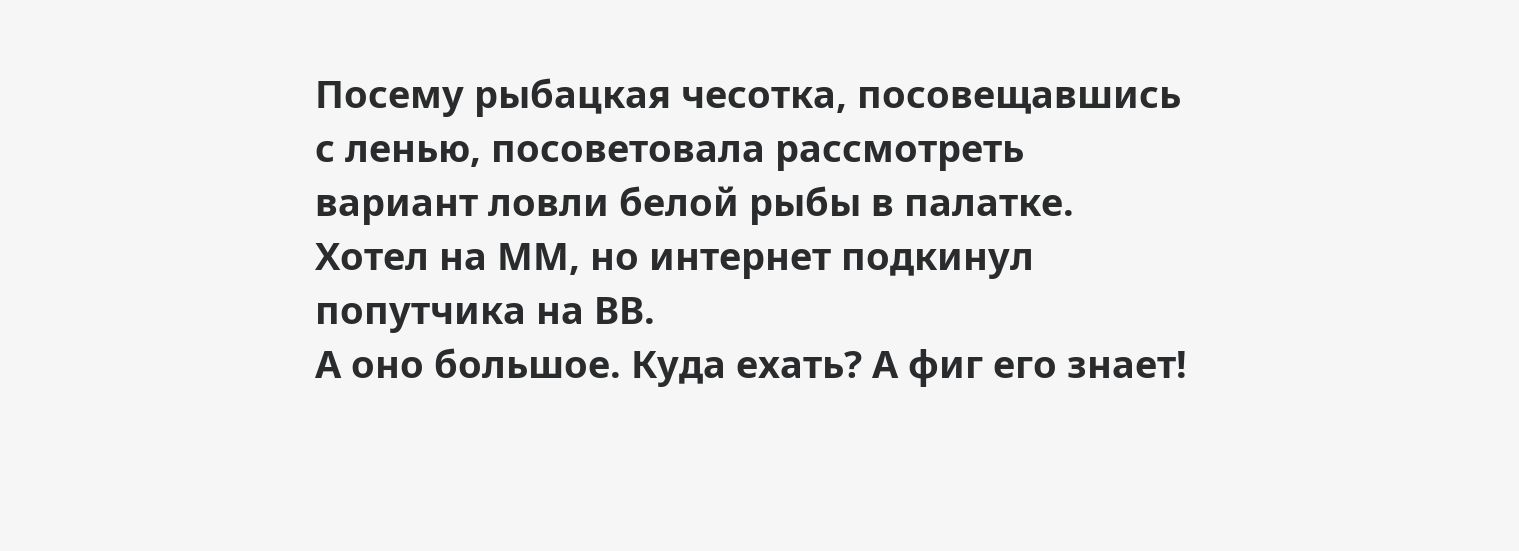Посему рыбацкая чесотка, посовещавшись с ленью, посоветовала рассмотреть вариант ловли белой рыбы в палатке. Хотел на ММ, но интернет подкинул попутчика на ВВ.
А оно большое. Куда ехать? А фиг его знает!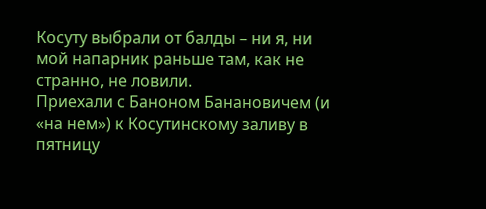Косуту выбрали от балды – ни я, ни мой напарник раньше там, как не странно, не ловили.
Приехали с Баноном Банановичем (и «на нем») к Косутинскому заливу в пятницу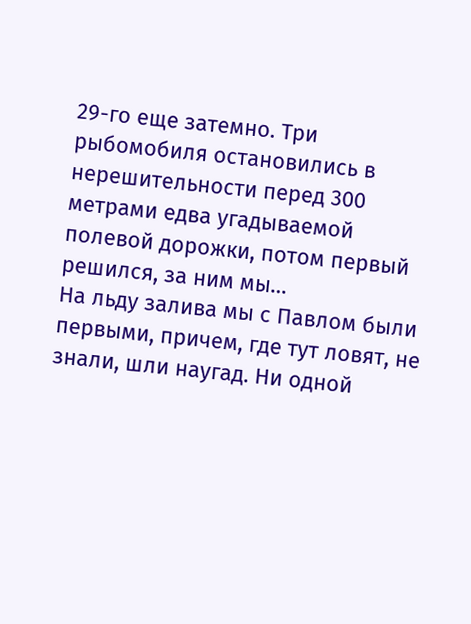29-го еще затемно. Три рыбомобиля остановились в нерешительности перед 300 метрами едва угадываемой полевой дорожки, потом первый решился, за ним мы…
На льду залива мы с Павлом были первыми, причем, где тут ловят, не знали, шли наугад. Ни одной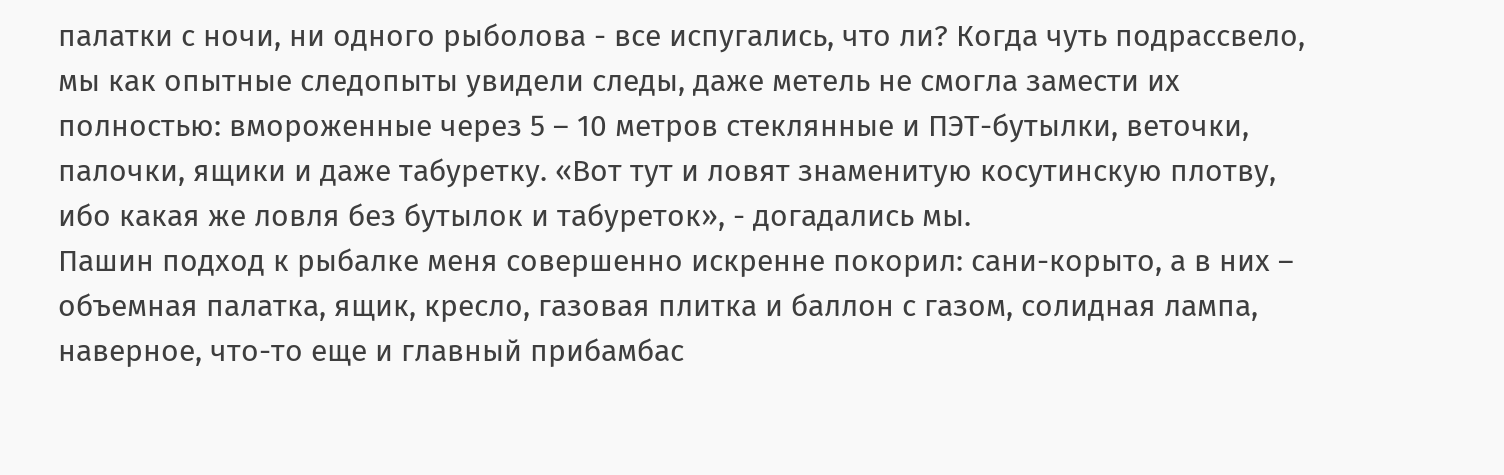палатки с ночи, ни одного рыболова - все испугались, что ли? Когда чуть подрассвело, мы как опытные следопыты увидели следы, даже метель не смогла замести их полностью: вмороженные через 5 – 10 метров стеклянные и ПЭТ-бутылки, веточки, палочки, ящики и даже табуретку. «Вот тут и ловят знаменитую косутинскую плотву, ибо какая же ловля без бутылок и табуреток», - догадались мы.
Пашин подход к рыбалке меня совершенно искренне покорил: сани-корыто, а в них – объемная палатка, ящик, кресло, газовая плитка и баллон с газом, солидная лампа, наверное, что-то еще и главный прибамбас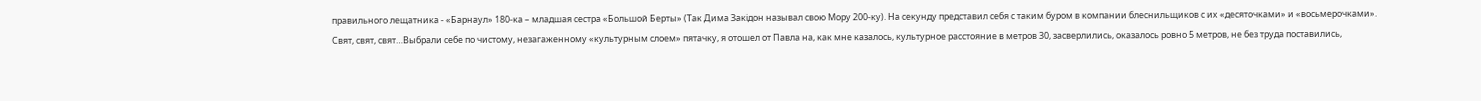правильного лещатника - «Барнаул» 180-ка – младшая сестра «Большой Берты» (Так Дима Закiдон называл свою Мору 200-ку). На секунду представил себя с таким буром в компании блеснильщиков с их «десяточками» и «восьмерочками».
Свят, свят, свят…Выбрали себе по чистому, незагаженному «культурным слоем» пятачку, я отошел от Павла на, как мне казалось, культурное расстояние в метров 30, засверлились, оказалось ровно 5 метров, не без труда поставились,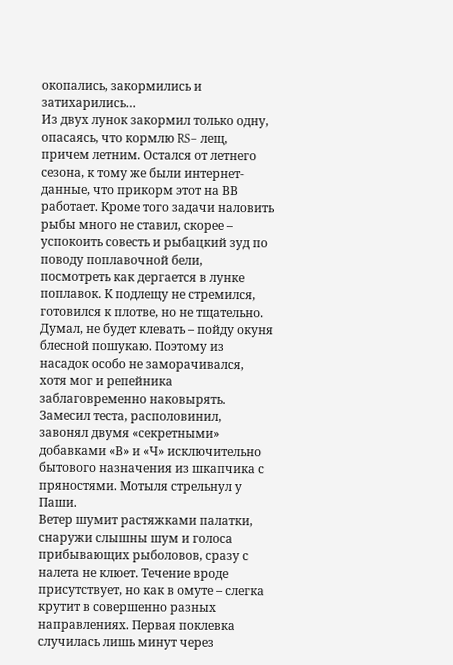окопались, закормились и затихарились…
Из двух лунок закормил только одну, опасаясь, что кормлю RS– лещ, причем летним. Остался от летнего сезона, к тому же были интернет-данные, что прикорм этот на ВВ работает. Кроме того задачи наловить рыбы много не ставил, скорее – успокоить совесть и рыбацкий зуд по поводу поплавочной бели, посмотреть как дергается в лунке поплавок. К подлещу не стремился, готовился к плотве, но не тщательно. Думал, не будет клевать – пойду окуня блесной пошукаю. Поэтому из насадок особо не заморачивался, хотя мог и репейника заблаговременно наковырять. Замесил теста, располовинил, завонял двумя «секретными» добавками «В» и «Ч» исключительно бытового назначения из шкапчика с пряностями. Мотыля стрельнул у Паши.
Ветер шумит растяжками палатки, снаружи слышны шум и голоса прибывающих рыболовов, сразу с налета не клюет. Течение вроде присутствует, но как в омуте – слегка крутит в совершенно разных направлениях. Первая поклевка случилась лишь минут через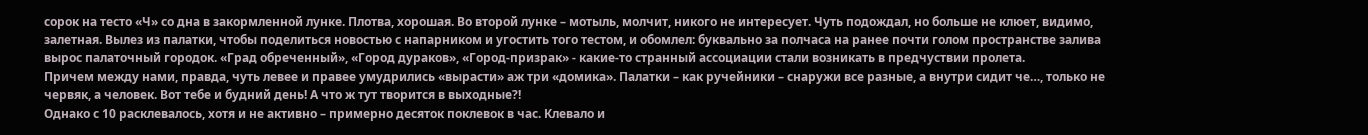сорок на тесто «Ч» со дна в закормленной лунке. Плотва, хорошая. Во второй лунке – мотыль, молчит, никого не интересует. Чуть подождал, но больше не клюет, видимо, залетная. Вылез из палатки, чтобы поделиться новостью с напарником и угостить того тестом, и обомлел: буквально за полчаса на ранее почти голом пространстве залива вырос палаточный городок. «Град обреченный», «Город дураков», «Город-призрак» - какие-то странный ассоциации стали возникать в предчуствии пролета.
Причем между нами, правда, чуть левее и правее умудрились «вырасти» аж три «домика». Палатки – как ручейники – снаружи все разные, а внутри сидит че…, только не червяк, а человек. Вот тебе и будний день! А что ж тут творится в выходные?!
Однако с 10 расклевалось, хотя и не активно – примерно десяток поклевок в час. Клевало и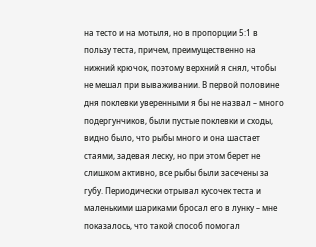на тесто и на мотыля, но в пропорции 5:1 в пользу теста, причем, преимущественно на нижний крючок, поэтому верхний я снял, чтобы не мешал при вываживании. В первой половине дня поклевки уверенными я бы не назвал – много подергунчиков, были пустые поклевки и сходы, видно было, что рыбы много и она шастает стаями, задевая леску, но при этом берет не слишком активно, все рыбы были засечены за губу. Периодически отрывал кусочек теста и маленькими шариками бросал его в лунку – мне показалось, что такой способ помогал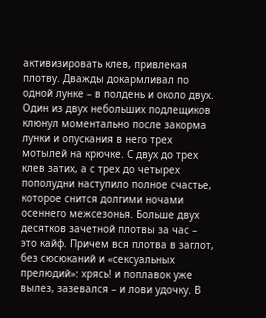активизировать клев, привлекая плотву. Дважды докармливал по одной лунке – в полдень и около двух. Один из двух небольших подлещиков клюнул моментально после закорма лунки и опускания в него трех мотылей на крючке. С двух до трех клев затих, а с трех до четырех пополудни наступило полное счастье, которое снится долгими ночами осеннего межсезонья. Больше двух десятков зачетной плотвы за час – это кайф. Причем вся плотва в заглот, без сюсюканий и «сексуальных прелюдий»: хрясь! и поплавок уже вылез, зазевался – и лови удочку. В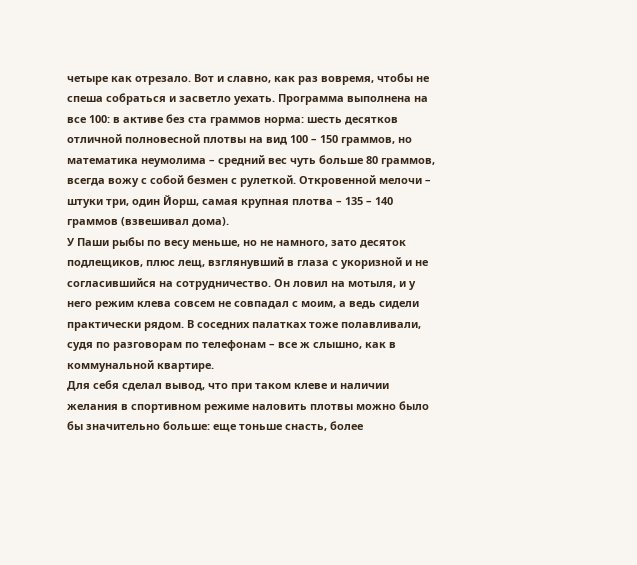четыре как отрезало. Вот и славно, как раз вовремя, чтобы не спеша собраться и засветло уехать. Программа выполнена на все 100: в активе без ста граммов норма: шесть десятков отличной полновесной плотвы на вид 100 – 150 граммов, но математика неумолима – средний вес чуть больше 80 граммов, всегда вожу с собой безмен с рулеткой. Откровенной мелочи – штуки три, один Йорш, самая крупная плотва – 135 – 140 граммов (взвешивал дома).
У Паши рыбы по весу меньше, но не намного, зато десяток подлещиков, плюс лещ, взглянувший в глаза с укоризной и не согласившийся на сотрудничество. Он ловил на мотыля, и у него режим клева совсем не совпадал с моим, а ведь сидели практически рядом. В соседних палатках тоже полавливали, судя по разговорам по телефонам – все ж слышно, как в коммунальной квартире.
Для себя сделал вывод, что при таком клеве и наличии желания в спортивном режиме наловить плотвы можно было бы значительно больше: еще тоньше снасть, более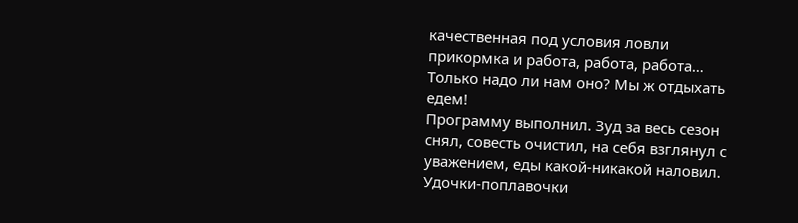качественная под условия ловли прикормка и работа, работа, работа… Только надо ли нам оно? Мы ж отдыхать едем!
Программу выполнил. Зуд за весь сезон снял, совесть очистил, на себя взглянул с уважением, еды какой-никакой наловил. Удочки-поплавочки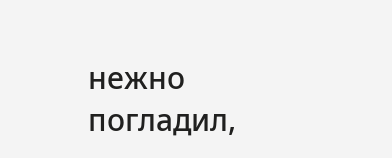нежно погладил,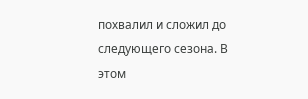похвалил и сложил до следующего сезона. В этом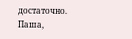достаточно.
Паша,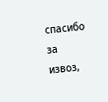спасибо за извоз,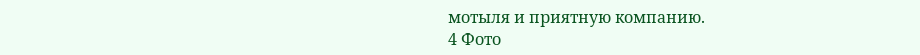мотыля и приятную компанию.
4 Фото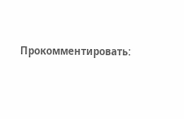Прокомментировать: